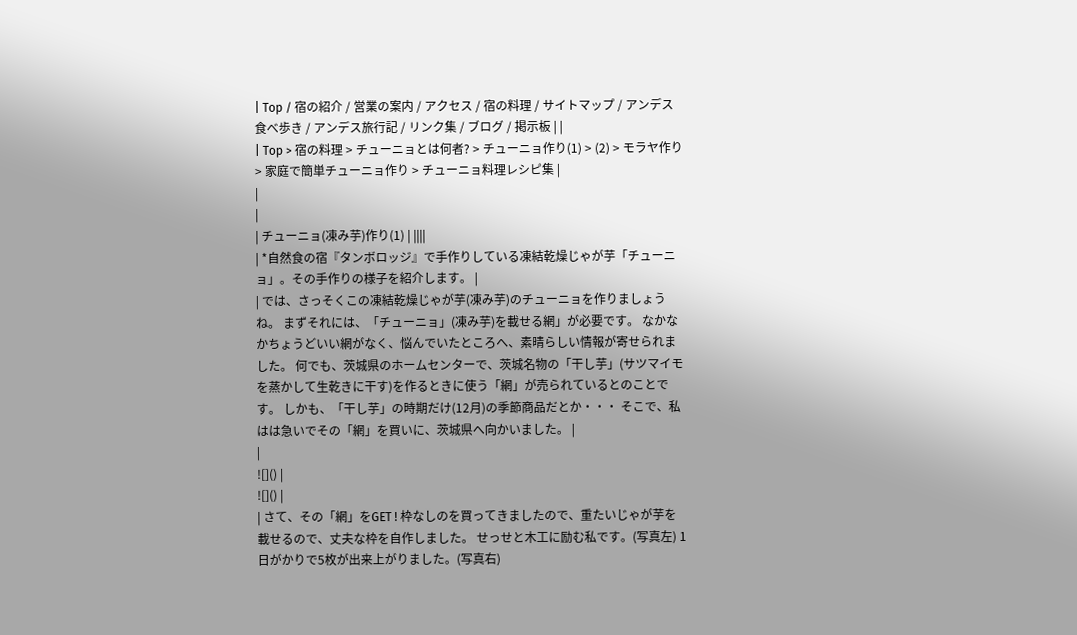| Top / 宿の紹介 / 営業の案内 / アクセス / 宿の料理 / サイトマップ / アンデス食べ歩き / アンデス旅行記 / リンク集 / ブログ / 掲示板 | |
| Top > 宿の料理 > チューニョとは何者? > チューニョ作り(1) > (2) > モラヤ作り > 家庭で簡単チューニョ作り > チューニョ料理レシピ集 |
|
|
| チューニョ(凍み芋)作り(1) | ||||
| *自然食の宿『タンボロッジ』で手作りしている凍結乾燥じゃが芋「チューニョ」。その手作りの様子を紹介します。 |
| では、さっそくこの凍結乾燥じゃが芋(凍み芋)のチューニョを作りましょうね。 まずそれには、「チューニョ」(凍み芋)を載せる網」が必要です。 なかなかちょうどいい網がなく、悩んでいたところへ、素晴らしい情報が寄せられました。 何でも、茨城県のホームセンターで、茨城名物の「干し芋」(サツマイモを蒸かして生乾きに干す)を作るときに使う「網」が売られているとのことです。 しかも、「干し芋」の時期だけ(12月)の季節商品だとか・・・ そこで、私はは急いでその「網」を買いに、茨城県へ向かいました。 |
|
![]() |
![]() |
| さて、その「網」をGET ! 枠なしのを買ってきましたので、重たいじゃが芋を載せるので、丈夫な枠を自作しました。 せっせと木工に励む私です。(写真左) 1日がかりで5枚が出来上がりました。(写真右)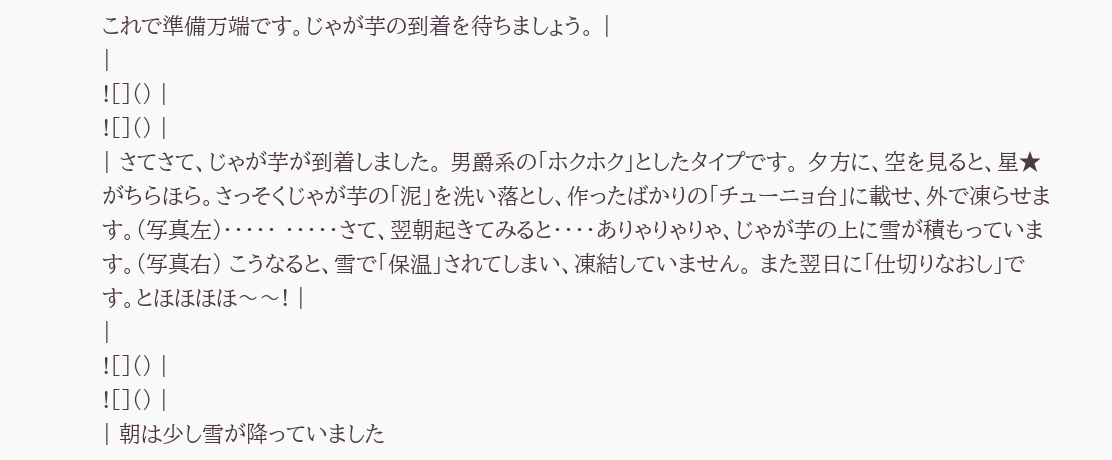これで準備万端です。じゃが芋の到着を待ちましょう。 |
|
![]() |
![]() |
| さてさて、じゃが芋が到着しました。 男爵系の「ホクホク」としたタイプです。 夕方に、空を見ると、星★がちらほら。さっそくじゃが芋の「泥」を洗い落とし、作ったばかりの「チューニョ台」に載せ、外で凍らせます。(写真左)・・・・・ ・・・・・さて、翌朝起きてみると・・・・ありゃりゃりゃ、じゃが芋の上に雪が積もっています。(写真右) こうなると、雪で「保温」されてしまい、凍結していません。 また翌日に「仕切りなおし」です。とほほほほ〜〜! |
|
![]() |
![]() |
| 朝は少し雪が降っていました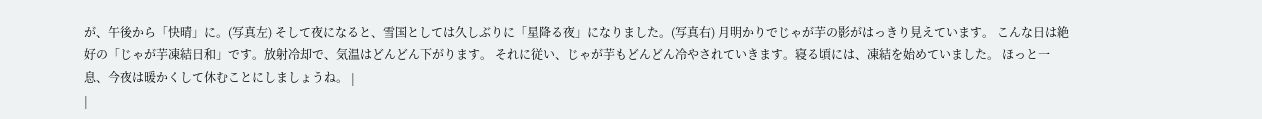が、午後から「快晴」に。(写真左) そして夜になると、雪国としては久しぶりに「星降る夜」になりました。(写真右) 月明かりでじゃが芋の影がはっきり見えています。 こんな日は絶好の「じゃが芋凍結日和」です。放射冷却で、気温はどんどん下がります。 それに従い、じゃが芋もどんどん冷やされていきます。寝る頃には、凍結を始めていました。 ほっと一息、今夜は暖かくして休むことにしましょうね。 |
|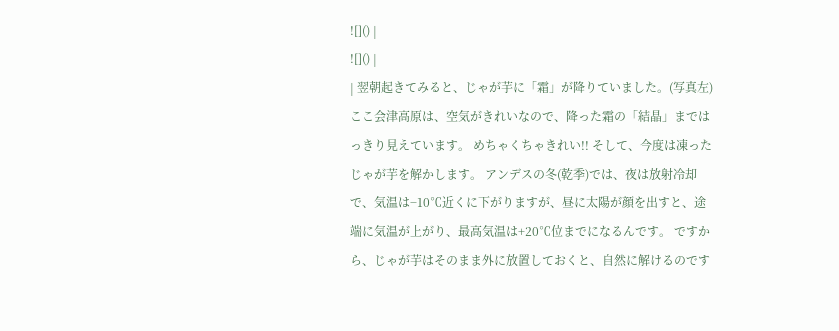![]() |
![]() |
| 翌朝起きてみると、じゃが芋に「霜」が降りていました。(写真左) ここ会津高原は、空気がきれいなので、降った霜の「結晶」まではっきり見えています。 めちゃくちゃきれい!! そして、今度は凍ったじゃが芋を解かします。 アンデスの冬(乾季)では、夜は放射冷却で、気温は−10℃近くに下がりますが、昼に太陽が顔を出すと、途端に気温が上がり、最高気温は+20℃位までになるんです。 ですから、じゃが芋はそのまま外に放置しておくと、自然に解けるのです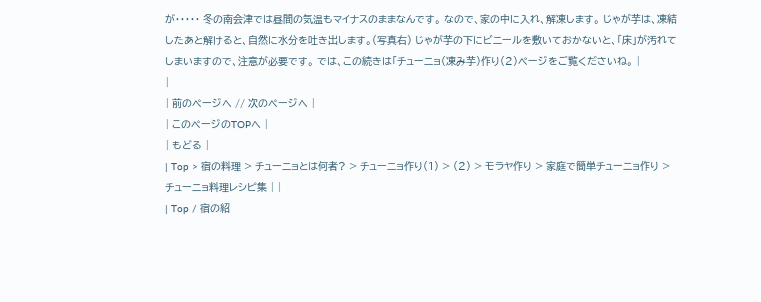が・・・・・ 冬の南会津では昼間の気温もマイナスのままなんです。 なので、家の中に入れ、解凍します。 じゃが芋は、凍結したあと解けると、自然に水分を吐き出します。(写真右) じゃが芋の下にビニールを敷いておかないと、「床」が汚れてしまいますので、注意が必要です。 では、この続きは「チューニョ(凍み芋)作り(2)ページをご覧くださいね。 |
|
| 前のページへ // 次のページへ |
| このページのTOPへ |
| もどる |
| Top > 宿の料理 > チューニョとは何者? > チューニョ作り(1) > (2) > モラヤ作り > 家庭で簡単チューニョ作り > チューニョ料理レシピ集 | |
| Top / 宿の紹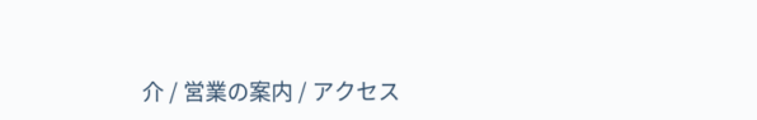介 / 営業の案内 / アクセス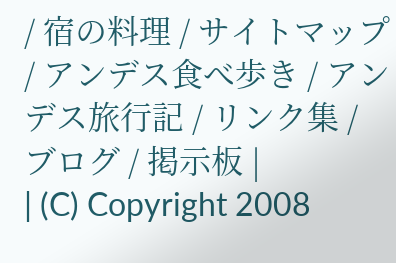/ 宿の料理 / サイトマップ / アンデス食べ歩き / アンデス旅行記 / リンク集 / ブログ / 掲示板 |
| (C) Copyright 2008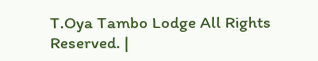T.Oya Tambo Lodge All Rights Reserved. |